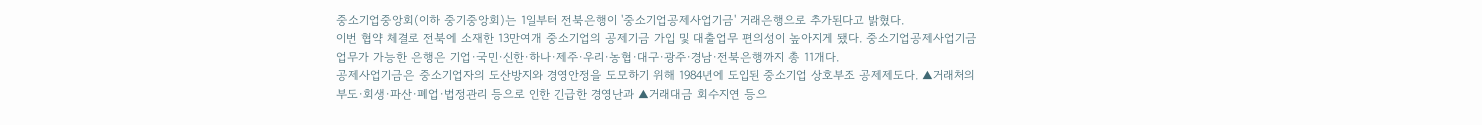중소기업중앙회(이하 중기중앙회)는 1일부터 전북은행이 '중소기업공제사업기금' 거래은행으로 추가된다고 밝혔다.
이번 협약 체결로 전북에 소재한 13만여개 중소기업의 공제기금 가입 및 대출업무 편의성이 높아지게 됐다. 중소기업공제사업기금 업무가 가능한 은행은 기업·국민·신한·하나·제주·우리·농협·대구·광주·경남·전북은행까지 총 11개다.
공제사업기금은 중소기업자의 도산방지와 경영안정을 도모하기 위해 1984년에 도입된 중소기업 상호부조 공제제도다. ▲거래처의 부도·회생·파산·폐업·법정관리 등으로 인한 긴급한 경영난과 ▲거래대금 회수지연 등으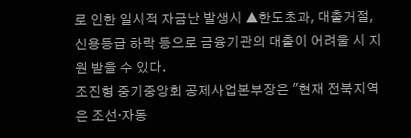로 인한 일시적 자금난 발생시 ▲한도초과, 대출거절, 신용등급 하락 등으로 금융기관의 대출이 어려울 시 지원 받을 수 있다.
조진형 중기중앙회 공제사업본부장은 "현재 전북지역은 조선·자동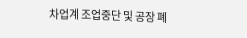차업계 조업중단 및 공장 폐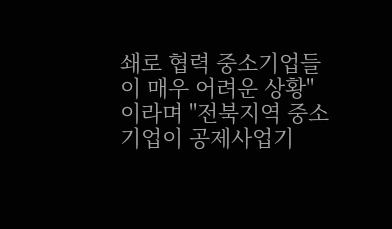쇄로 협력 중소기업들이 매우 어려운 상황"이라며 "전북지역 중소기업이 공제사업기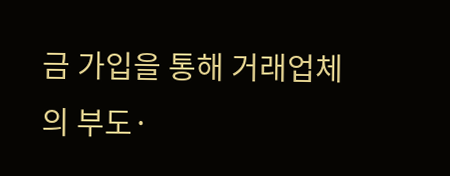금 가입을 통해 거래업체의 부도·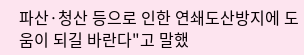파산·청산 등으로 인한 연쇄도산방지에 도움이 되길 바란다"고 말했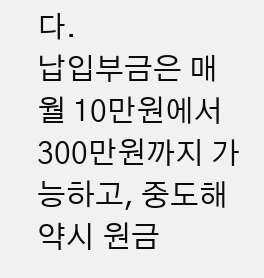다.
납입부금은 매월 10만원에서 300만원까지 가능하고, 중도해약시 원금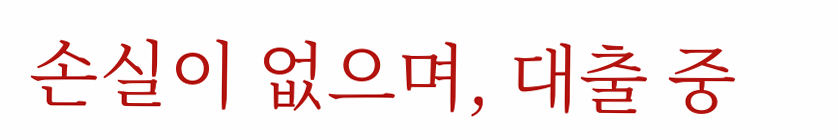손실이 없으며, 대출 중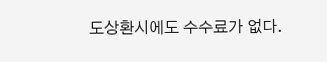도상환시에도 수수료가 없다.